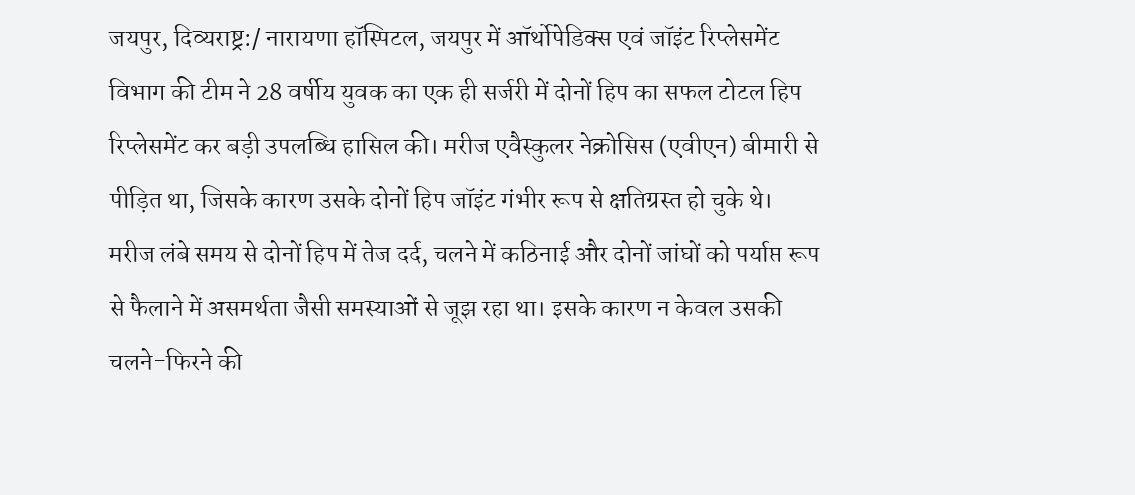जयपुर, दिव्यराष्ट्र:/ नारायणा हॉस्पिटल, जयपुर में ऑर्थोपेडिक्स एवं जॉइंट रिप्लेसमेंट विभाग की टीम ने 28 वर्षीय युवक का एक ही सर्जरी में दोनों हिप का सफल टोटल हिप रिप्लेसमेंट कर बड़ी उपलब्धि हासिल की। मरीज एवैस्कुलर नेक्रोसिस (एवीएन) बीमारी से पीड़ित था, जिसके कारण उसके दोनों हिप जॉइंट गंभीर रूप से क्षतिग्रस्त हो चुके थे।
मरीज लंबे समय से दोनों हिप में तेज दर्द, चलने में कठिनाई और दोनों जांघों को पर्याप्त रूप से फैलाने में असमर्थता जैसी समस्याओं से जूझ रहा था। इसके कारण न केवल उसकी चलने-फिरने की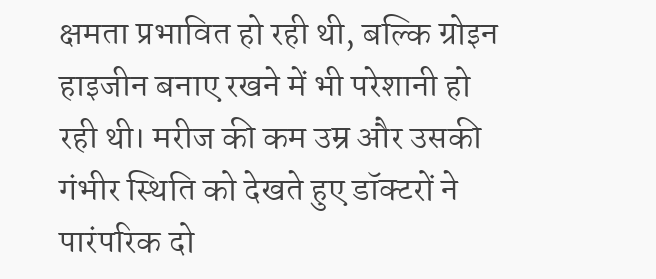क्षमता प्रभावित हो रही थी, बल्कि ग्रोइन हाइजीन बनाए रखने में भी परेशानी हो रही थी। मरीज की कम उम्र और उसकी गंभीर स्थिति को देखते हुए डॉक्टरों ने पारंपरिक दो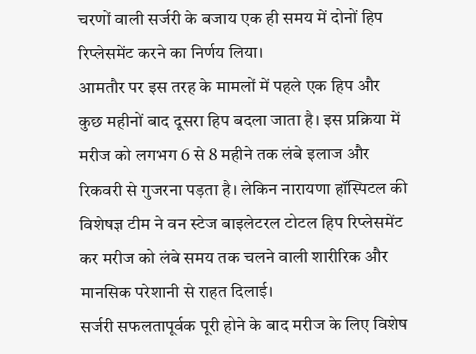चरणों वाली सर्जरी के बजाय एक ही समय में दोनों हिप रिप्लेसमेंट करने का निर्णय लिया।
आमतौर पर इस तरह के मामलों में पहले एक हिप और कुछ महीनों बाद दूसरा हिप बदला जाता है। इस प्रक्रिया में मरीज को लगभग 6 से 8 महीने तक लंबे इलाज और रिकवरी से गुजरना पड़ता है। लेकिन नारायणा हॉस्पिटल की विशेषज्ञ टीम ने वन स्टेज बाइलेटरल टोटल हिप रिप्लेसमेंट कर मरीज को लंबे समय तक चलने वाली शारीरिक और मानसिक परेशानी से राहत दिलाई।
सर्जरी सफलतापूर्वक पूरी होने के बाद मरीज के लिए विशेष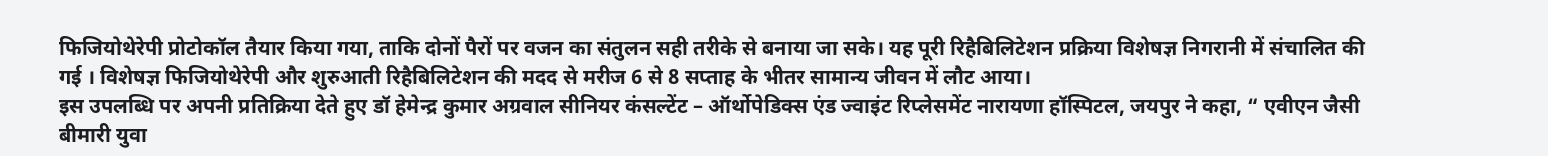फिजियोथेरेपी प्रोटोकॉल तैयार किया गया, ताकि दोनों पैरों पर वजन का संतुलन सही तरीके से बनाया जा सके। यह पूरी रिहैबिलिटेशन प्रक्रिया विशेषज्ञ निगरानी में संचालित की गई । विशेषज्ञ फिजियोथेरेपी और शुरुआती रिहैबिलिटेशन की मदद से मरीज 6 से 8 सप्ताह के भीतर सामान्य जीवन में लौट आया।
इस उपलब्धि पर अपनी प्रतिक्रिया देते हुए डॉ हेमेन्द्र कुमार अग्रवाल सीनियर कंसल्टेंट – ऑर्थोपेडिक्स एंड ज्वाइंट रिप्लेसमेंट नारायणा हॉस्पिटल, जयपुर ने कहा, “ एवीएन जैसी बीमारी युवा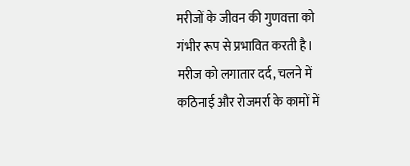मरीजों के जीवन की गुणवत्ता को गंभीर रूप से प्रभावित करती है। मरीज को लगातार दर्द, चलने में कठिनाई और रोजमर्रा के कामों में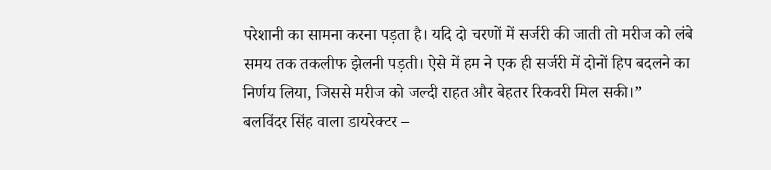परेशानी का सामना करना पड़ता है। यदि दो चरणों में सर्जरी की जाती तो मरीज को लंबे समय तक तकलीफ झेलनी पड़ती। ऐसे में हम ने एक ही सर्जरी में दोनों हिप बदलने का निर्णय लिया, जिससे मरीज को जल्दी राहत और बेहतर रिकवरी मिल सकी।”
बलविंदर सिंह वाला डायरेक्टर –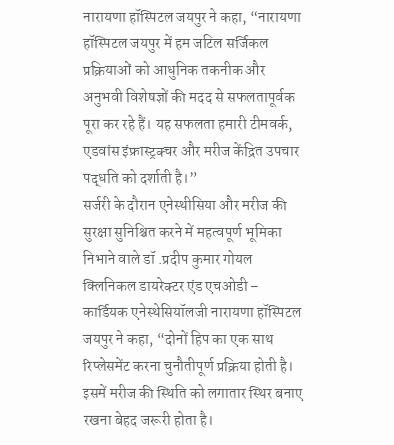नारायणा हॉस्पिटल जयपुर ने कहा, “नारायणा हॉस्पिटल जयपुर में हम जटिल सर्जिकल प्रक्रियाओं को आधुनिक तकनीक और अनुभवी विशेषज्ञों की मदद से सफलतापूर्वक पूरा कर रहे हैं। यह सफलता हमारी टीमवर्क, एडवांस इंफ्रास्ट्रक्चर और मरीज केंद्रित उपचार पद्धति को दर्शाती है।”
सर्जरी के दौरान एनेस्थीसिया और मरीज की सुरक्षा सुनिश्चित करने में महत्वपूर्ण भूमिका निभाने वाले डॉ .प्रदीप कुमार गोयल क्लिनिकल डायरेक्टर एंड एचओडी – कार्डियक एनेस्थेसियॉलजी नारायणा हॉस्पिटल जयपुर ने कहा, “दोनों हिप का एक साथ रिप्लेसमेंट करना चुनौतीपूर्ण प्रक्रिया होती है। इसमें मरीज की स्थिति को लगातार स्थिर बनाए रखना बेहद जरूरी होता है।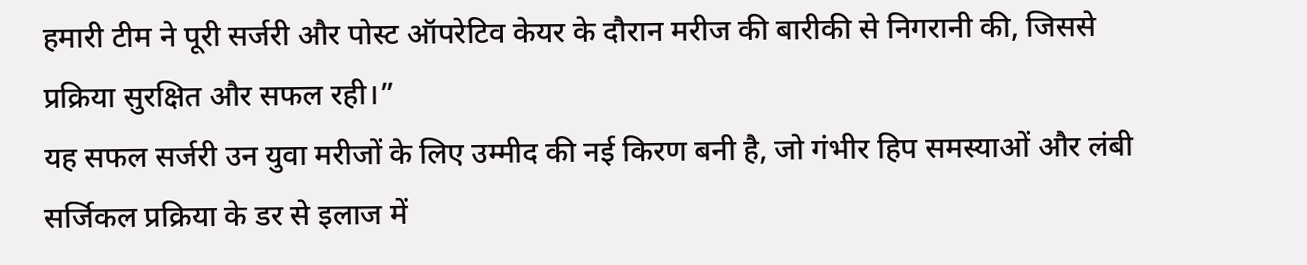हमारी टीम ने पूरी सर्जरी और पोस्ट ऑपरेटिव केयर के दौरान मरीज की बारीकी से निगरानी की, जिससे प्रक्रिया सुरक्षित और सफल रही।”
यह सफल सर्जरी उन युवा मरीजों के लिए उम्मीद की नई किरण बनी है, जो गंभीर हिप समस्याओं और लंबी सर्जिकल प्रक्रिया के डर से इलाज में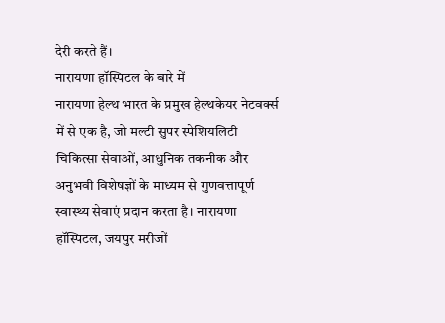देरी करते हैं।
नारायणा हॉस्पिटल के बारे में
नारायणा हेल्थ भारत के प्रमुख हेल्थकेयर नेटवर्क्स में से एक है, जो मल्टी सुपर स्पेशियलिटी चिकित्सा सेवाओं, आधुनिक तकनीक और अनुभवी विशेषज्ञों के माध्यम से गुणवत्तापूर्ण स्वास्थ्य सेवाएं प्रदान करता है। नारायणा हॉस्पिटल, जयपुर मरीजों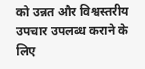को उन्नत और विश्वस्तरीय उपचार उपलब्ध कराने के लिए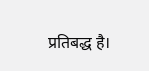प्रतिबद्ध है।